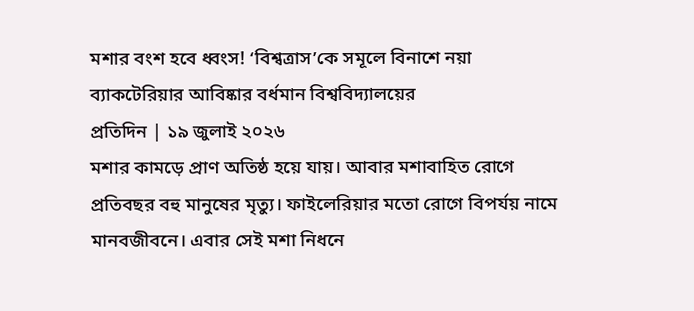মশার বংশ হবে ধ্বংস! ‘বিশ্বত্রাস’কে সমূলে বিনাশে নয়া ব্যাকটেরিয়ার আবিষ্কার বর্ধমান বিশ্ববিদ্যালয়ের
প্রতিদিন | ১৯ জুলাই ২০২৬
মশার কামড়ে প্রাণ অতিষ্ঠ হয়ে যায়। আবার মশাবাহিত রোগে প্রতিবছর বহু মানুষের মৃত্যু। ফাইলেরিয়ার মতো রোগে বিপর্যয় নামে মানবজীবনে। এবার সেই মশা নিধনে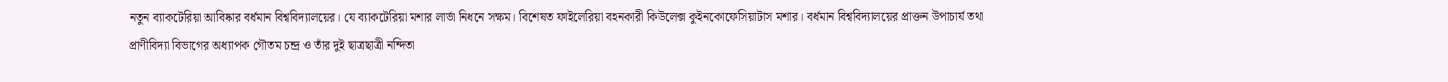নতুন ব্যাকটেরিয়া আবিষ্কার বর্ধমান বিশ্ববিদ্যালয়ের। যে ব্যাকটেরিয়া মশার লার্ভা নিধনে সক্ষম। বিশেষত ফাইলেরিয়া বহনকারী কিউলেক্স কুইনকোফেসিয়াটাস মশার। বর্ধমান বিশ্ববিদ্যালয়ের প্রাক্তন উপাচার্য তথা প্রাণীবিদ্যা বিভাগের অধ্যাপক গৌতম চন্দ্র ও তাঁর দুই ছাত্রছাত্রী নন্দিতা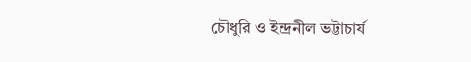চৌধুরি ও ইন্দ্রনীল ভট্টাচার্য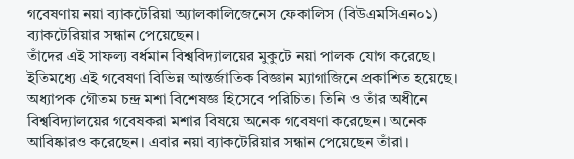গবেষণায় নয়া ব্যাকটেরিয়া অ্যালকালিজেনেস ফেকালিস (বিউএমসিএন০১) ব্যাকটেরিয়ার সন্ধান পেয়েছেন।
তাঁদের এই সাফল্য বর্ধমান বিশ্ববিদ্যালয়ের মুকুটে নয়া পালক যোগ করেছে। ইতিমধ্যে এই গবেষণা বিভিন্ন আন্তর্জাতিক বিজ্ঞান ম্যাগাজিনে প্রকাশিত হয়েছে। অধ্যাপক গৌতম চন্দ্র মশা বিশেষজ্ঞ হিসেবে পরিচিত। তিনি ও তাঁর অধীনে বিশ্ববিদ্যালয়ের গবেষকরা মশার বিষয়ে অনেক গবেষণা করেছেন। অনেক আবিষ্কারও করেছেন। এবার নয়া ব্যাকটেরিয়ার সন্ধান পেয়েছেন তাঁরা।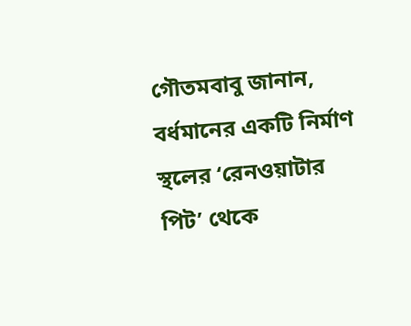গৌতমবাবু জানান, বর্ধমানের একটি নির্মাণ স্থলের ‘রেনওয়াটার পিট’ থেকে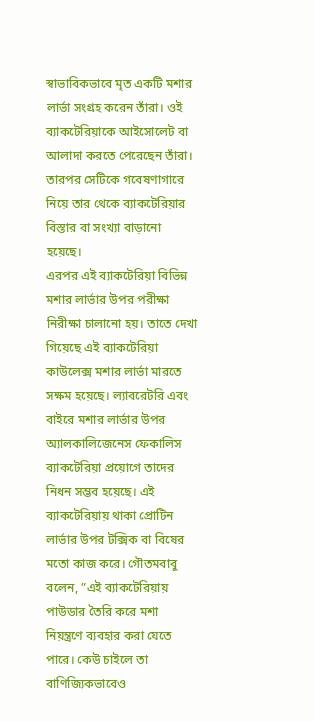স্বাভাবিকভাবে মৃত একটি মশার লার্ভা সংগ্রহ করেন তাঁরা। ওই ব্যাকটেরিয়াকে আইসোলেট বা আলাদা করতে পেরেছেন তাঁরা। তারপর সেটিকে গবেষণাগারে নিয়ে তার থেকে ব্যাকটেরিয়ার বিস্তার বা সংখ্যা বাড়ানো হয়েছে।
এরপর এই ব্যাকটেরিয়া বিভিন্ন মশার লার্ভার উপর পরীক্ষা নিরীক্ষা চালানো হয়। তাতে দেখা গিয়েছে এই ব্যাকটেরিয়া কাউলেক্স মশার লার্ভা মারতে সক্ষম হয়েছে। ল্যাবরেটরি এবং বাইরে মশার লার্ভার উপর অ্যালকালিজেনেস ফেকালিস ব্যাকটেরিয়া প্রয়োগে তাদের নিধন সম্ভব হয়েছে। এই ব্যাকটেরিয়ায় থাকা প্রোটিন লার্ভার উপর টক্সিক বা বিষের মতো কাজ করে। গৌতমবাবু বলেন, ”এই ব্যাকটেরিয়ায় পাউডার তৈরি করে মশা নিয়ন্ত্রণে ব্যবহার করা যেতে পারে। কেউ চাইলে তা বাণিজ্যিকভাবেও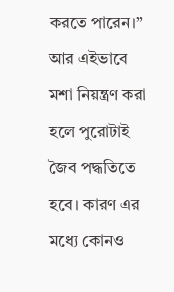করতে পারেন।” আর এইভাবে মশা নিয়ন্ত্রণ করা হলে পুরোটাই জৈব পদ্ধতিতে হবে। কারণ এর মধ্যে কোনও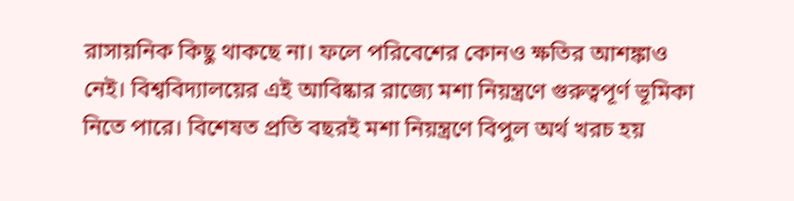রাসায়নিক কিছু থাকছে না। ফলে পরিবেশের কোনও ক্ষতির আশঙ্কাও নেই। বিশ্ববিদ্যালয়ের এই আবিষ্কার রাজ্যে মশা নিয়ন্ত্রণে গুরুত্বপূর্ণ ভূমিকা নিতে পারে। বিশেষত প্রতি বছরই মশা নিয়ন্ত্রণে বিপুল অর্থ খরচ হয়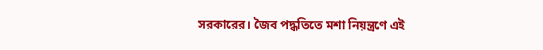সরকারের। জৈব পদ্ধতিতে মশা নিয়ন্ত্রণে এই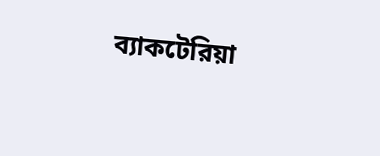ব্যাকটেরিয়া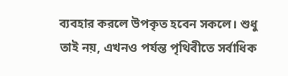ব্যবহার করলে উপকৃত হবেন সকলে। শুধু তাই নয়, এখনও পর্যন্ত পৃথিবীতে সর্বাধিক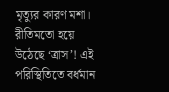মৃত্যুর কারণ মশা। রীতিমতো হয়ে উঠেছে ‘ত্রাস’! এই পরিস্থিতিতে বর্ধমান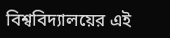বিশ্ববিদ্যালয়ের এই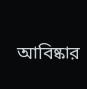আবিষ্কার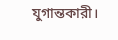যুগান্তকারী।